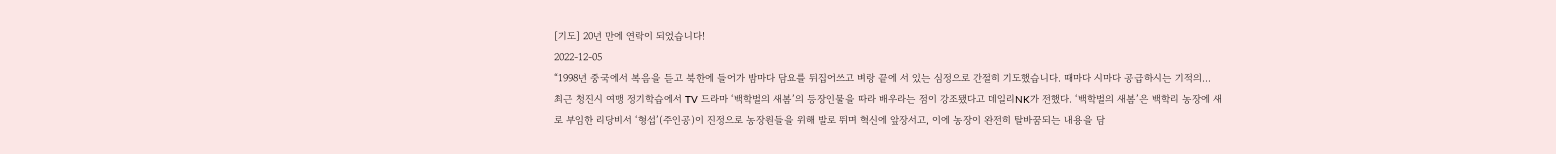[기도] 20년 만에 연락이 되었습니다!
2022-12-05
“1998년 중국에서 복음을 듣고 북한에 들어가 밤마다 담요를 뒤집어쓰고 벼랑 끝에 서 있는 심정으로 간절히 기도했습니다. 때마다 시마다 공급하시는 기적의...
최근 청진시 여맹 정기학습에서 TV 드라마 ‘백학벌의 새봄’의 등장인물을 따라 배우라는 점이 강조됐다고 데일리NK가 전했다. ‘백학벌의 새봄’은 백학리 농장에 새로 부임한 리당비서 ‘형섭’(주인공)이 진정으로 농장원들을 위해 발로 뛰며 혁신에 앞장서고, 이에 농장이 완전히 탈바꿈되는 내용을 담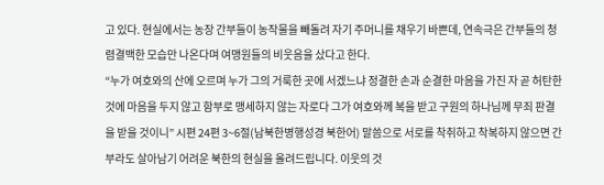고 있다. 현실에서는 농장 간부들이 농작물을 빼돌려 자기 주머니를 채우기 바쁜데, 연속극은 간부들의 청렴결백한 모습만 나온다며 여맹원들의 비웃음을 샀다고 한다.
“누가 여호와의 산에 오르며 누가 그의 거룩한 곳에 서겠느냐 정결한 손과 순결한 마음을 가진 자 곧 허탄한 것에 마음을 두지 않고 함부로 맹세하지 않는 자로다 그가 여호와께 복을 받고 구원의 하나님께 무죄 판결을 받을 것이니” 시편 24편 3~6절(남북한병행성경 북한어) 말씀으로 서로를 착취하고 착복하지 않으면 간부라도 살아남기 어려운 북한의 현실을 올려드립니다. 이웃의 것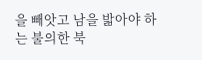을 빼앗고 남을 밟아야 하는 불의한 북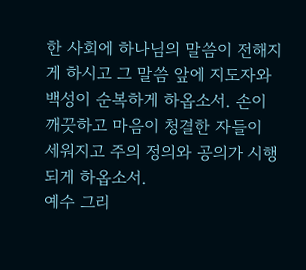한 사회에 하나님의 말씀이 전해지게 하시고 그 말씀 앞에 지도자와 백성이 순복하게 하옵소서. 손이 깨끗하고 마음이 청결한 자들이 세워지고 주의 정의와 공의가 시행되게 하옵소서.
예수 그리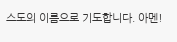스도의 이름으로 기도합니다. 아멘!